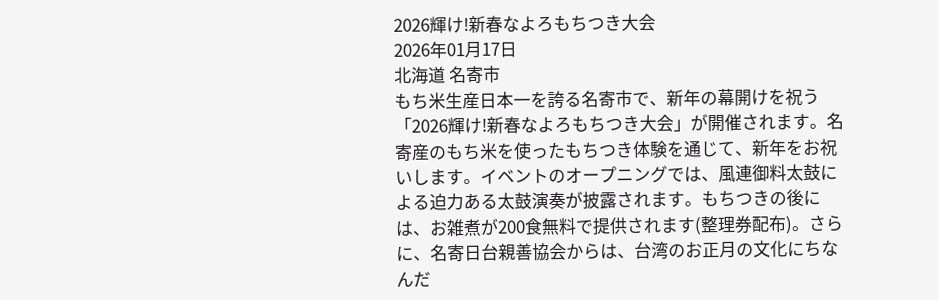2026輝け!新春なよろもちつき大会
2026年01月17日
北海道 名寄市
もち米生産日本一を誇る名寄市で、新年の幕開けを祝う「2026輝け!新春なよろもちつき大会」が開催されます。名寄産のもち米を使ったもちつき体験を通じて、新年をお祝いします。イベントのオープニングでは、風連御料太鼓による迫力ある太鼓演奏が披露されます。もちつきの後には、お雑煮が200食無料で提供されます(整理券配布)。さらに、名寄日台親善協会からは、台湾のお正月の文化にちなんだ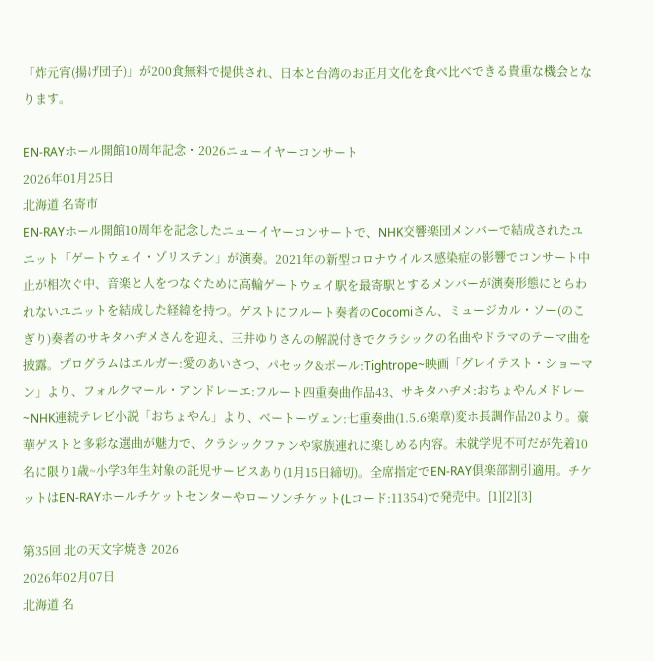「炸元宵(揚げ団子)」が200食無料で提供され、日本と台湾のお正月文化を食べ比べできる貴重な機会となります。

EN-RAYホール開館10周年記念・2026ニューイヤーコンサート
2026年01月25日
北海道 名寄市
EN-RAYホール開館10周年を記念したニューイヤーコンサートで、NHK交響楽団メンバーで結成されたユニット「ゲートウェイ・ゾリステン」が演奏。2021年の新型コロナウイルス感染症の影響でコンサート中止が相次ぐ中、音楽と人をつなぐために高輪ゲートウェイ駅を最寄駅とするメンバーが演奏形態にとらわれないユニットを結成した経緯を持つ。ゲストにフルート奏者のCocomiさん、ミュージカル・ソー(のこぎり)奏者のサキタハヂメさんを迎え、三井ゆりさんの解説付きでクラシックの名曲やドラマのテーマ曲を披露。プログラムはエルガー:愛のあいさつ、パセック&ポール:Tightrope~映画「グレイテスト・ショーマン」より、フォルクマール・アンドレーエ:フルート四重奏曲作品43、サキタハヂメ:おちょやんメドレー~NHK連続テレビ小説「おちょやん」より、ベートーヴェン:七重奏曲(1.5.6楽章)変ホ長調作品20より。豪華ゲストと多彩な選曲が魅力で、クラシックファンや家族連れに楽しめる内容。未就学児不可だが先着10名に限り1歳~小学3年生対象の託児サービスあり(1月15日締切)。全席指定でEN-RAY倶楽部割引適用。チケットはEN-RAYホールチケットセンターやローソンチケット(Lコード:11354)で発売中。[1][2][3]

第35回 北の天文字焼き 2026
2026年02月07日
北海道 名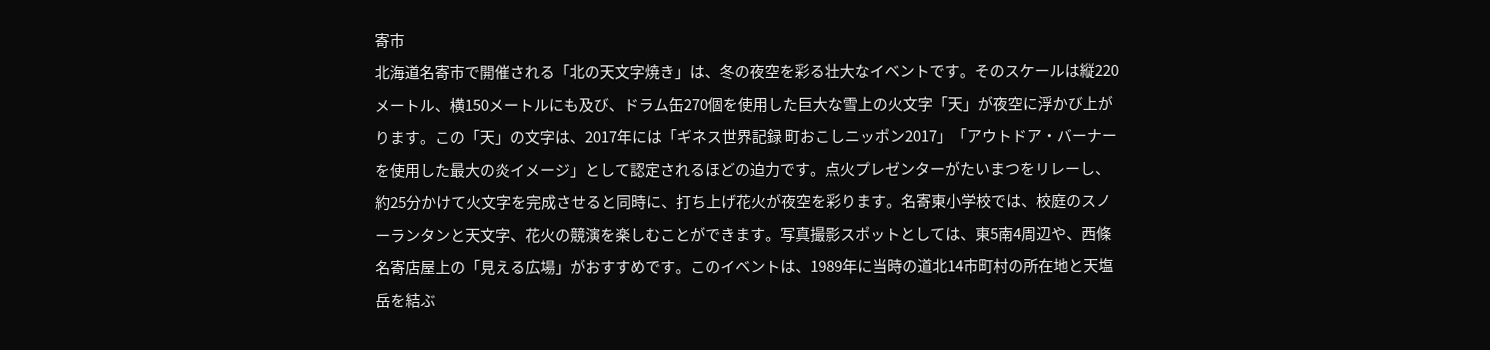寄市
北海道名寄市で開催される「北の天文字焼き」は、冬の夜空を彩る壮大なイベントです。そのスケールは縦220メートル、横150メートルにも及び、ドラム缶270個を使用した巨大な雪上の火文字「天」が夜空に浮かび上がります。この「天」の文字は、2017年には「ギネス世界記録 町おこしニッポン2017」「アウトドア・バーナーを使用した最大の炎イメージ」として認定されるほどの迫力です。点火プレゼンターがたいまつをリレーし、約25分かけて火文字を完成させると同時に、打ち上げ花火が夜空を彩ります。名寄東小学校では、校庭のスノーランタンと天文字、花火の競演を楽しむことができます。写真撮影スポットとしては、東5南4周辺や、西條名寄店屋上の「見える広場」がおすすめです。このイベントは、1989年に当時の道北14市町村の所在地と天塩岳を結ぶ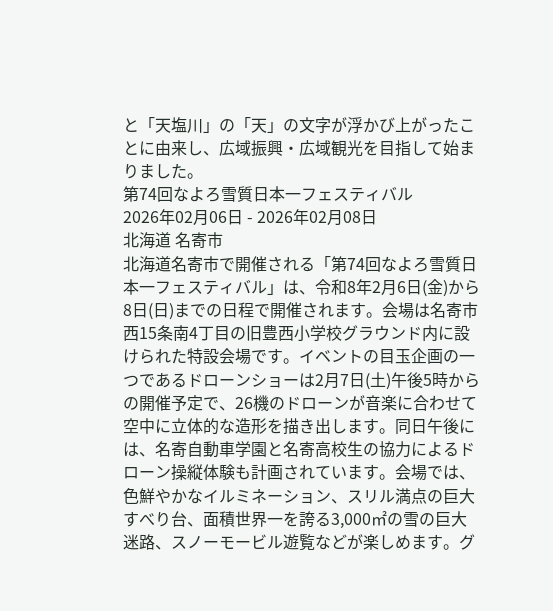と「天塩川」の「天」の文字が浮かび上がったことに由来し、広域振興・広域観光を目指して始まりました。
第74回なよろ雪質日本一フェスティバル
2026年02月06日 - 2026年02月08日
北海道 名寄市
北海道名寄市で開催される「第74回なよろ雪質日本一フェスティバル」は、令和8年2月6日(金)から8日(日)までの日程で開催されます。会場は名寄市西15条南4丁目の旧豊西小学校グラウンド内に設けられた特設会場です。イベントの目玉企画の一つであるドローンショーは2月7日(土)午後5時からの開催予定で、26機のドローンが音楽に合わせて空中に立体的な造形を描き出します。同日午後には、名寄自動車学園と名寄高校生の協力によるドローン操縦体験も計画されています。会場では、色鮮やかなイルミネーション、スリル満点の巨大すべり台、面積世界一を誇る3,000㎡の雪の巨大迷路、スノーモービル遊覧などが楽しめます。グ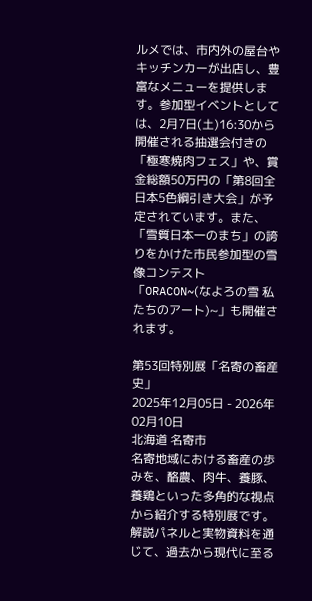ルメでは、市内外の屋台やキッチンカーが出店し、豊富なメニューを提供します。参加型イベントとしては、2月7日(土)16:30から開催される抽選会付きの「極寒焼肉フェス」や、賞金総額50万円の「第8回全日本5色綱引き大会」が予定されています。また、「雪質日本一のまち」の誇りをかけた市民参加型の雪像コンテスト「ORACON~(なよろの雪 私たちのアート)~」も開催されます。

第53回特別展「名寄の畜産史」
2025年12月05日 - 2026年02月10日
北海道 名寄市
名寄地域における畜産の歩みを、酪農、肉牛、養豚、養鶏といった多角的な視点から紹介する特別展です。解説パネルと実物資料を通じて、過去から現代に至る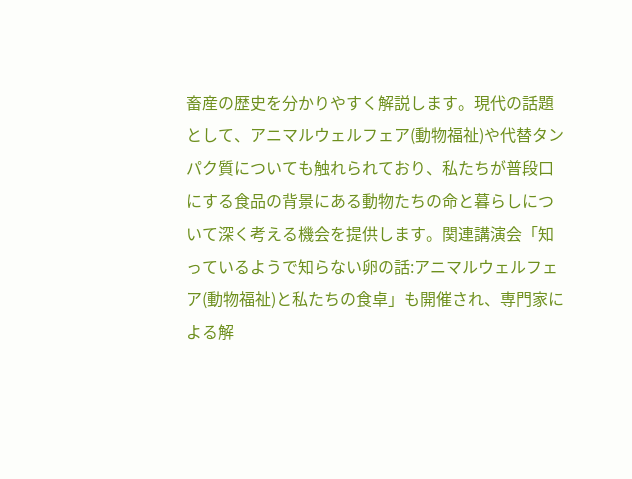畜産の歴史を分かりやすく解説します。現代の話題として、アニマルウェルフェア(動物福祉)や代替タンパク質についても触れられており、私たちが普段口にする食品の背景にある動物たちの命と暮らしについて深く考える機会を提供します。関連講演会「知っているようで知らない卵の話:アニマルウェルフェア(動物福祉)と私たちの食卓」も開催され、専門家による解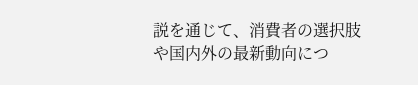説を通じて、消費者の選択肢や国内外の最新動向につ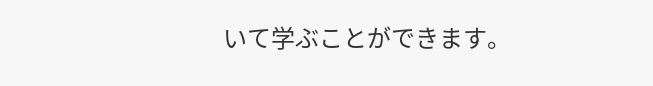いて学ぶことができます。